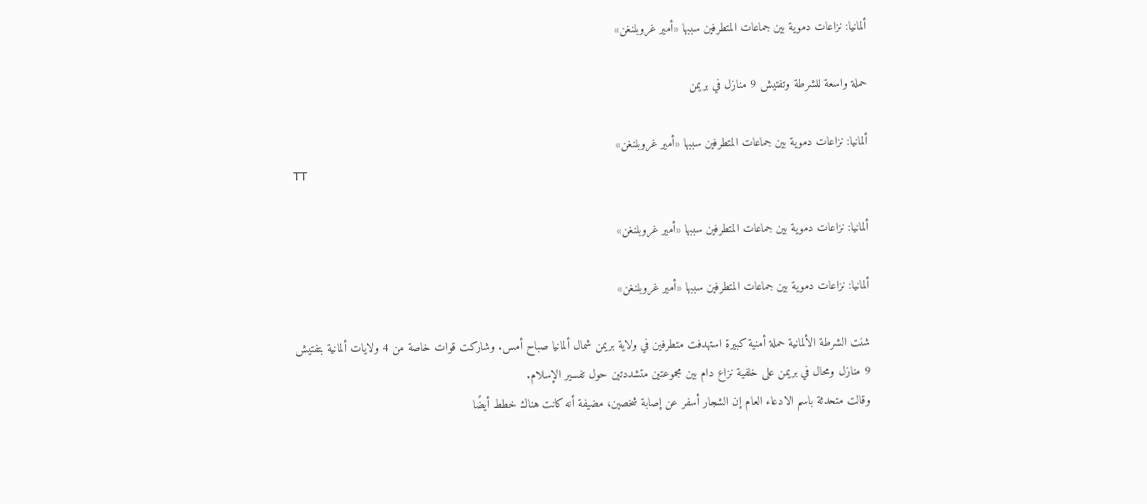ألمانيا: نزاعات دموية بين جماعات المتطرفين سببها «أمير غروبلنغن»

حملة واسعة للشرطة وتفتيش 9 منازل في بريمن

ألمانيا: نزاعات دموية بين جماعات المتطرفين سببها «أمير غروبلنغن»
TT

ألمانيا: نزاعات دموية بين جماعات المتطرفين سببها «أمير غروبلنغن»

ألمانيا: نزاعات دموية بين جماعات المتطرفين سببها «أمير غروبلنغن»

شنت الشرطة الألمانية حملة أمنية كبيرة استهدفت متطرفين في ولاية بريمن شمال ألمانيا صباح أمس. وشاركت قوات خاصة من 4 ولايات ألمانية بتفتيش 9 منازل ومحال في بريمن على خلفية نزاع دام بين مجموعتين متشددتين حول تفسير الإسلام.
وقالت متحدثة باسم الادعاء العام إن الشجار أسفر عن إصابة شخصين، مضيفة أنه كانت هناك خطط أيضًا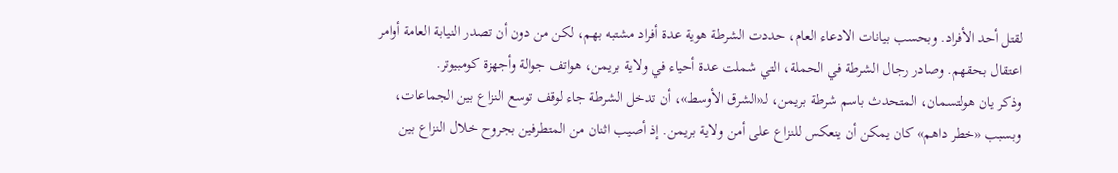لقتل أحد الأفراد. وبحسب بيانات الادعاء العام، حددت الشرطة هوية عدة أفراد مشتبه بهم، لكن من دون أن تصدر النيابة العامة أوامر اعتقال بحقهم. وصادر رجال الشرطة في الحملة، التي شملت عدة أحياء في ولاية بريمن، هواتف جوالة وأجهزة كومبيوتر.
وذكر يان هولتسمان، المتحدث باسم شرطة بريمن، لـ«الشرق الأوسط»، أن تدخل الشرطة جاء لوقف توسع النزاع بين الجماعات، وبسبب «خطر داهم» كان يمكن أن ينعكس للنزاع على أمن ولاية بريمن. إذ أصيب اثنان من المتطرفين بجروح خلال النزاع بين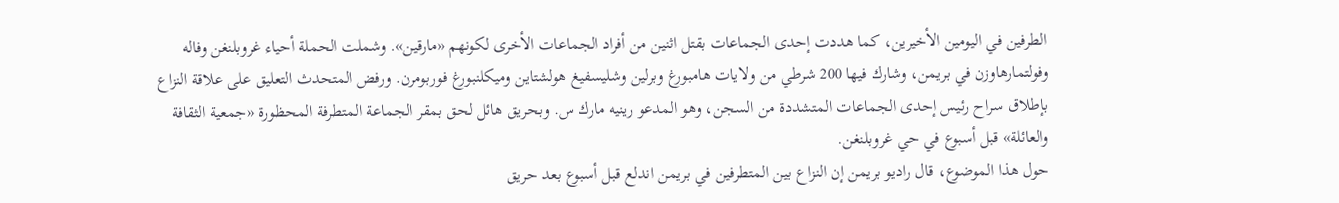الطرفين في اليومين الأخيرين، كما هددت إحدى الجماعات بقتل اثنين من أفراد الجماعات الأخرى لكونهم «مارقين». وشملت الحملة أحياء غروبلنغن وفاله وفولتمارهاوزن في بريمن، وشارك فيها 200 شرطي من ولايات هامبورغ وبرلين وشليسفيغ هولشتاين وميكلنبورغ فوربومرن. ورفض المتحدث التعليق على علاقة النزاع بإطلاق سراح رئيس إحدى الجماعات المتشددة من السجن، وهو المدعو رينيه مارك س. وبحريق هائل لحق بمقر الجماعة المتطرفة المحظورة «جمعية الثقافة والعائلة» قبل أسبوع في حي غروبلنغن.
حول هذا الموضوع، قال راديو بريمن إن النزاع بين المتطرفين في بريمن اندلع قبل أسبوع بعد حريق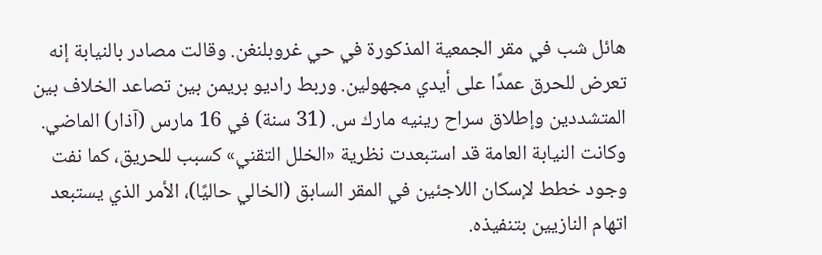هائل شب في مقر الجمعية المذكورة في حي غروبلنغن. وقالت مصادر بالنيابة إنه تعرض للحرق عمدًا على أيدي مجهولين. وربط راديو بريمن بين تصاعد الخلاف بين المتشددين وإطلاق سراح رينيه مارك س. (31 سنة) في 16 مارس (آذار) الماضي.
وكانت النيابة العامة قد استبعدت نظرية «الخلل التقني» كسبب للحريق، كما نفت وجود خطط لإسكان اللاجئين في المقر السابق (الخالي حاليًا)، الأمر الذي يستبعد اتهام النازيين بتنفيذه.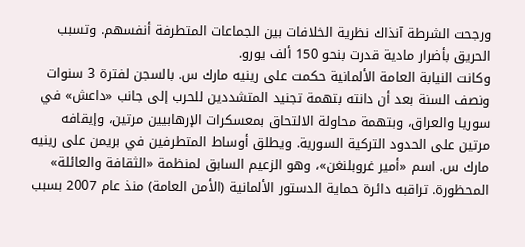ورجحت الشرطة آنذاك نظرية الخلافات بين الجماعات المتطرفة أنفسهم. وتسبب الحريق بأضرار مادية قدرت بنحو 150 ألف يورو.
وكانت النيابة العامة الألمانية حكمت على رينيه مارك س. بالسجن لفترة 3 سنوات ونصف السنة بعد أن دانته بتهمة تجنيد المتشددين للحرب إلى جانب «داعش» في سوريا والعراق، وبتهمة محاولة الالتحاق بمعسكرات الإرهابيين مرتين، وإيقافه مرتين على الحدود التركية السورية. ويطلق أوساط المتطرفين في بريمن على رينيه مارك س. اسم «أمير غروبلنغن»، وهو الزعيم السابق لمنظمة «الثقافة والعائلة» المحظورة. تراقبه دائرة حماية الدستور الألمانية (الأمن العامة) منذ عام 2007 بسبب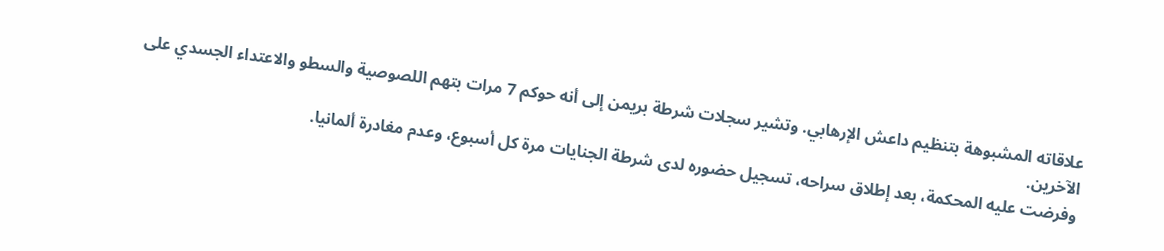علاقاته المشبوهة بتنظيم داعش الإرهابي. وتشير سجلات شرطة بريمن إلى أنه حوكم 7 مرات بتهم اللصوصية والسطو والاعتداء الجسدي على الآخرين.
وفرضت عليه المحكمة، بعد إطلاق سراحه، تسجيل حضوره لدى شرطة الجنايات مرة كل أسبوع، وعدم مغادرة ألمانيا.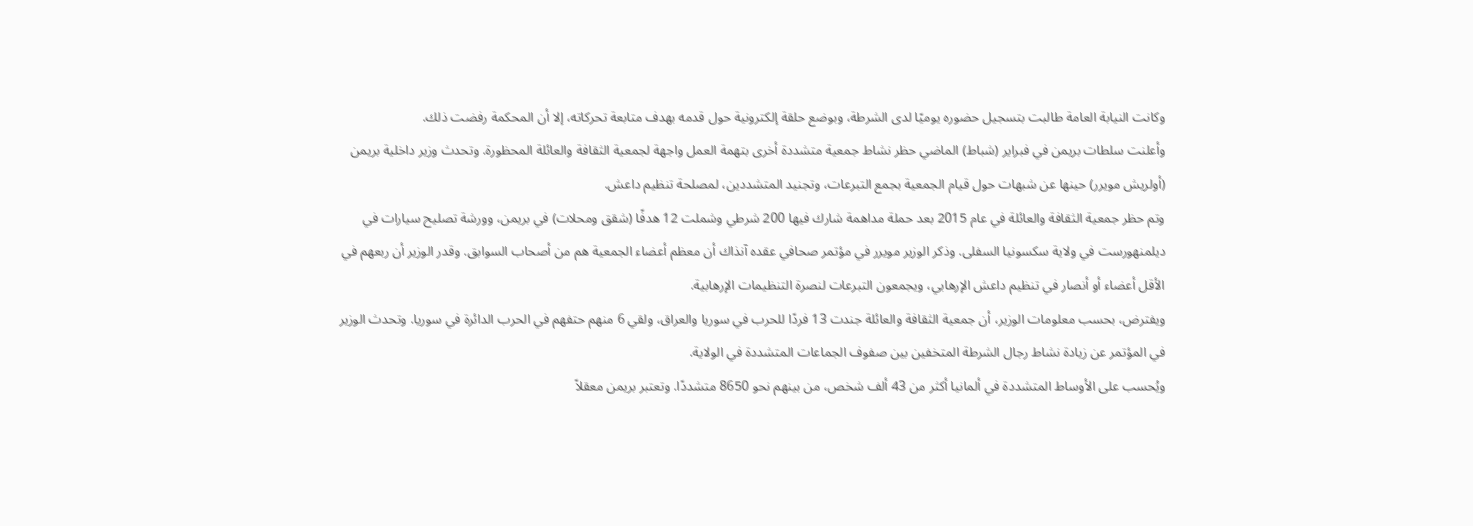وكانت النيابة العامة طالبت بتسجيل حضوره يوميًا لدى الشرطة، وبوضع حلقة إلكترونية حول قدمه بهدف متابعة تحركاته، إلا أن المحكمة رفضت ذلك.
وأعلنت سلطات بريمن في فبراير (شباط) الماضي حظر نشاط جمعية متشددة أخرى بتهمة العمل واجهة لجمعية الثقافة والعائلة المحظورة. وتحدث وزير داخلية بريمن (أولريش مويرر) حينها عن شبهات حول قيام الجمعية بجمع التبرعات، وتجنيد المتشددين، لمصلحة تنظيم داعش.
وتم حظر جمعية الثقافة والعائلة في عام 2015 بعد حملة مداهمة شارك فيها 200 شرطي وشملت 12 هدفًا (شقق ومحلات) في بريمن، وورشة تصليح سيارات في ديلمنهورست في ولاية سكسونيا السفلى. وذكر الوزير مويرر في مؤتمر صحافي عقده آنذاك أن معظم أعضاء الجمعية هم من أصحاب السوابق. وقدر الوزير أن ربعهم في الأقل أعضاء أو أنصار في تنظيم داعش الإرهابي، ويجمعون التبرعات لنصرة التنظيمات الإرهابية.
ويفترض، بحسب معلومات الوزير، أن جمعية الثقافة والعائلة جندت 13 فردًا للحرب في سوريا والعراق، ولقي 6 منهم حتفهم في الحرب الدائرة في سوريا. وتحدث الوزير في المؤتمر عن زيادة نشاط رجال الشرطة المتخفين بين صفوف الجماعات المتشددة في الولاية.
ويُحسب على الأوساط المتشددة في ألمانيا أكثر من 43 ألف شخص، من بينهم نحو 8650 متشددًا. وتعتبر بريمن معقلاً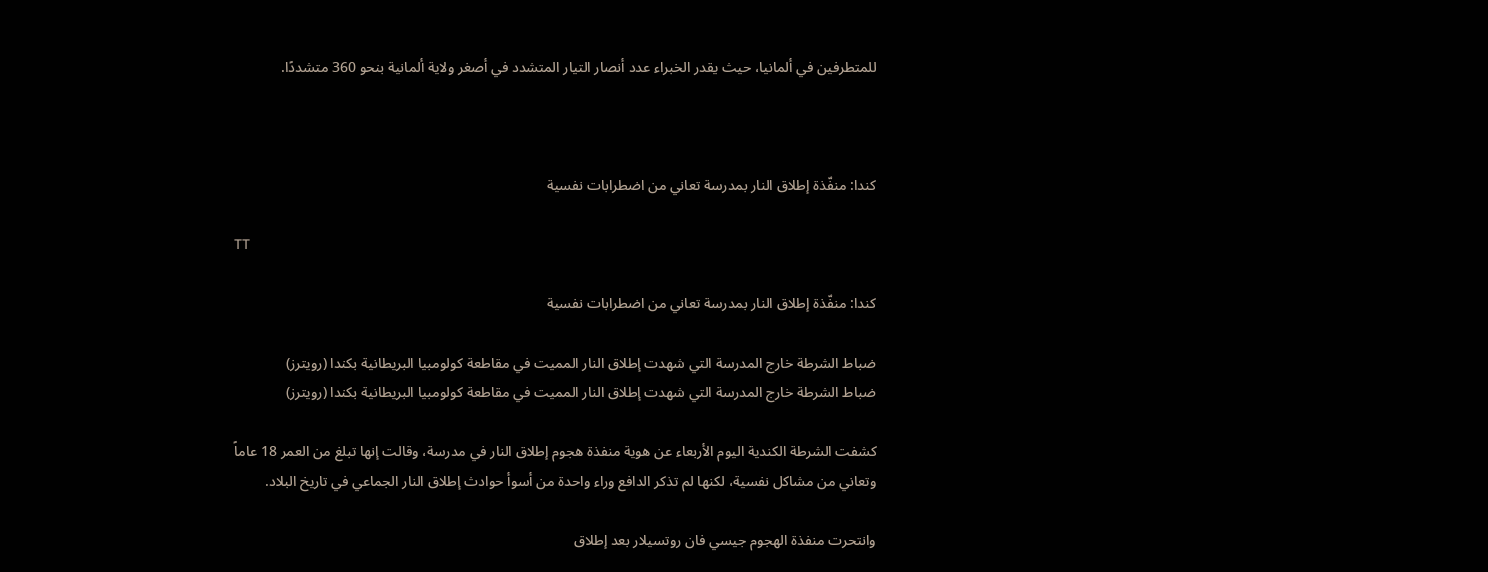للمتطرفين في ألمانيا، حيث يقدر الخبراء عدد أنصار التيار المتشدد في أصغر ولاية ألمانية بنحو 360 متشددًا.



كندا: منفّذة إطلاق النار بمدرسة تعاني من اضطرابات نفسية

TT

كندا: منفّذة إطلاق النار بمدرسة تعاني من اضطرابات نفسية

ضباط الشرطة خارج المدرسة التي شهدت إطلاق النار المميت في مقاطعة كولومبيا البريطانية بكندا (رويترز)
ضباط الشرطة خارج المدرسة التي شهدت إطلاق النار المميت في مقاطعة كولومبيا البريطانية بكندا (رويترز)

كشفت الشرطة الكندية اليوم الأربعاء عن هوية منفذة هجوم إطلاق النار في مدرسة، وقالت إنها تبلغ من العمر 18 عاماً وتعاني من مشاكل نفسية، لكنها لم تذكر الدافع وراء واحدة من أسوأ حوادث إطلاق النار الجماعي في تاريخ البلاد.

وانتحرت منفذة الهجوم جيسي فان روتسيلار بعد إطلاق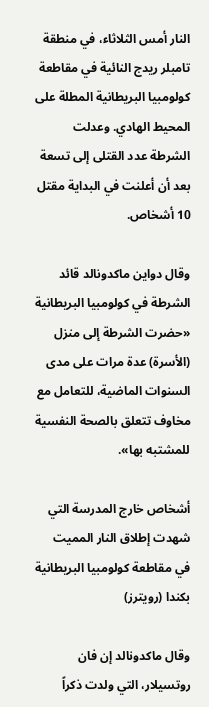النار أمس الثلاثاء، في منطقة تامبلر ريدج النائية في مقاطعة كولومبيا البريطانية المطلة على المحيط الهادي. وعدلت الشرطة عدد القتلى إلى تسعة بعد أن أعلنت في البداية مقتل 10 أشخاص.

وقال دواين ماكدونالد قائد الشرطة في كولومبيا البريطانية «حضرت الشرطة إلى منزل (الأسرة) عدة مرات على مدى السنوات الماضية، للتعامل مع مخاوف تتعلق بالصحة النفسية للمشتبه بها».

أشخاص خارج المدرسة التي شهدت إطلاق النار المميت في مقاطعة كولومبيا البريطانية بكندا (رويترز)

وقال ماكدونالد إن فان روتسيلار، التي ولدت ذكراً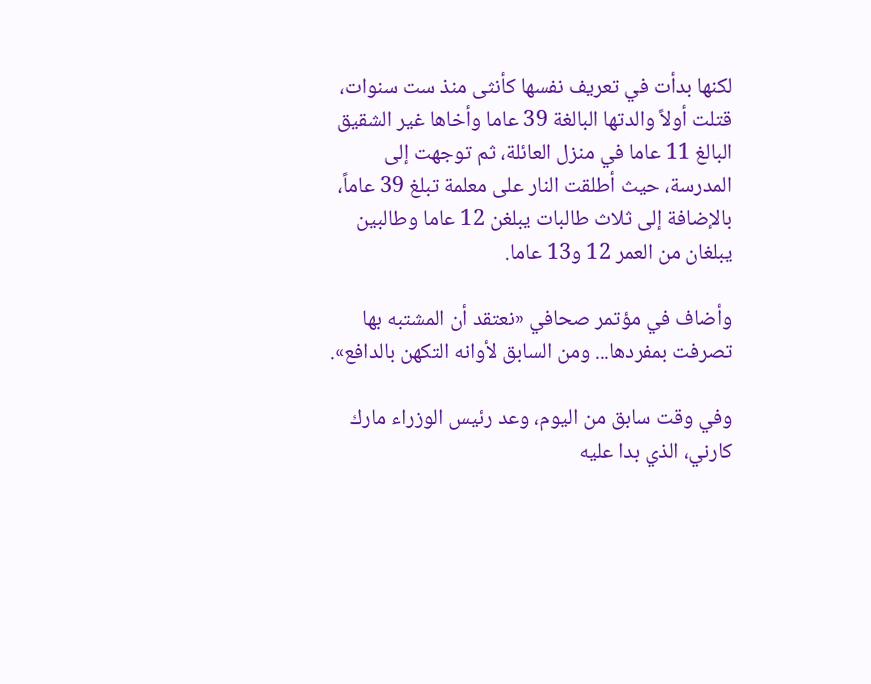لكنها بدأت في تعريف نفسها كأنثى منذ ست سنوات، قتلت أولاً والدتها البالغة 39 عاما وأخاها غير الشقيق البالغ 11 عاما في منزل العائلة، ثم توجهت إلى المدرسة، حيث أطلقت النار على معلمة تبلغ 39 عاماً، بالإضافة إلى ثلاث طالبات يبلغن 12 عاما وطالبين يبلغان من العمر 12 و13 عاما.

وأضاف في مؤتمر صحافي «نعتقد أن المشتبه بها تصرفت بمفردها... ومن السابق لأوانه التكهن بالدافع».

وفي وقت سابق من اليوم، وعد رئيس الوزراء مارك كارني، الذي بدا عليه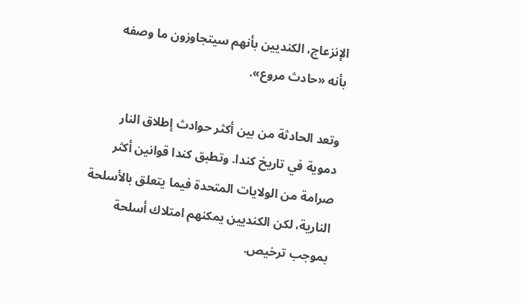الإنزعاج، الكنديين بأنهم سيتجاوزون ما وصفه بأنه «حادث مروع».

وتعد الحادثة من بين أكثر حوادث إطلاق النار دموية في تاريخ كندا. وتطبق كندا قوانين أكثر صرامة من الولايات المتحدة فيما يتعلق بالأسلحة النارية، لكن الكنديين يمكنهم امتلاك أسلحة بموجب ترخيص.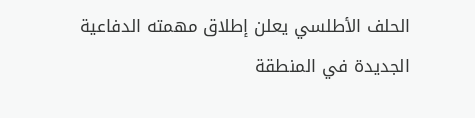الحلف الأطلسي يعلن إطلاق مهمته الدفاعية الجديدة في المنطقة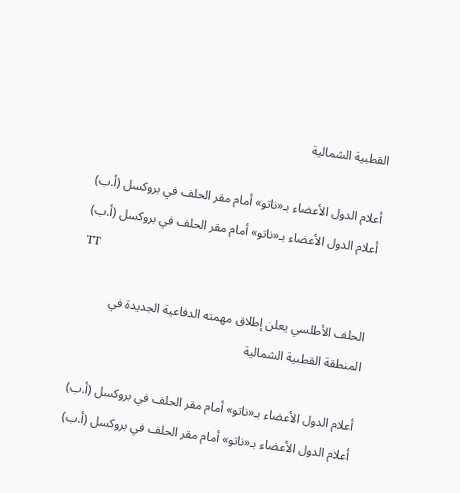القطبية الشمالية

أعلام الدول الأعضاء بـ«ناتو» أمام مقر الحلف في بروكسل (أ.ب)
أعلام الدول الأعضاء بـ«ناتو» أمام مقر الحلف في بروكسل (أ.ب)
TT

الحلف الأطلسي يعلن إطلاق مهمته الدفاعية الجديدة في المنطقة القطبية الشمالية

أعلام الدول الأعضاء بـ«ناتو» أمام مقر الحلف في بروكسل (أ.ب)
أعلام الدول الأعضاء بـ«ناتو» أمام مقر الحلف في بروكسل (أ.ب)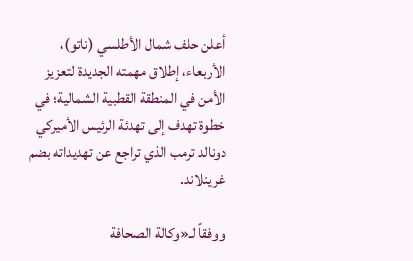أعلن حلف شمال الأطلسي (ناتو)، الأربعاء، إطلاق مهمته الجديدة لتعزيز الأمن في المنطقة القطبية الشمالية؛ في خطوة تهدف إلى تهدئة الرئيس الأميركي دونالد ترمب الذي تراجع عن تهديداته بضم غرينلاند.

ووفقاً لـ«وكالة الصحافة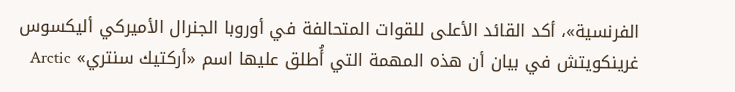الفرنسية»، أكد القائد الأعلى للقوات المتحالفة في أوروبا الجنرال الأميركي أليكسوس غرينكويتش في بيان أن هذه المهمة التي أُطلق عليها اسم «أركتيك سنتري» Arctic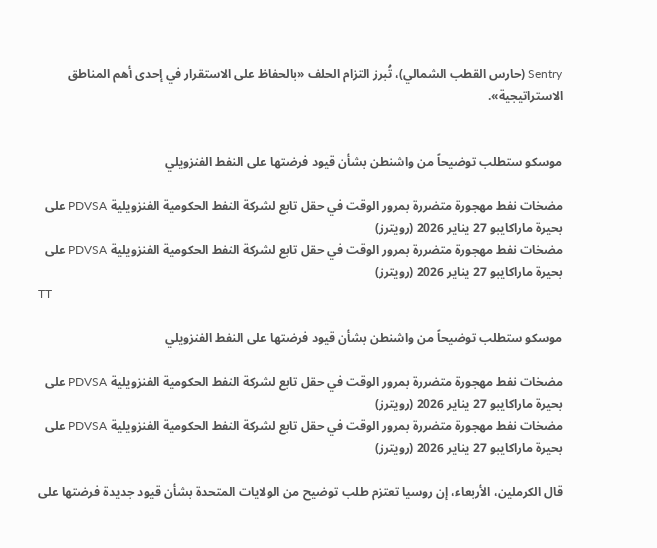Sentry (حارس القطب الشمالي)، تُبرز التزام الحلف «بالحفاظ على الاستقرار في إحدى أهم المناطق الاستراتيجية».


موسكو ستطلب توضيحاً من واشنطن بشأن قيود فرضتها على النفط الفنزويلي

مضخات نفط مهجورة متضررة بمرور الوقت في حقل تابع لشركة النفط الحكومية الفنزويلية PDVSA على بحيرة ماراكايبو 27 يناير 2026 (رويترز)
مضخات نفط مهجورة متضررة بمرور الوقت في حقل تابع لشركة النفط الحكومية الفنزويلية PDVSA على بحيرة ماراكايبو 27 يناير 2026 (رويترز)
TT

موسكو ستطلب توضيحاً من واشنطن بشأن قيود فرضتها على النفط الفنزويلي

مضخات نفط مهجورة متضررة بمرور الوقت في حقل تابع لشركة النفط الحكومية الفنزويلية PDVSA على بحيرة ماراكايبو 27 يناير 2026 (رويترز)
مضخات نفط مهجورة متضررة بمرور الوقت في حقل تابع لشركة النفط الحكومية الفنزويلية PDVSA على بحيرة ماراكايبو 27 يناير 2026 (رويترز)

قال الكرملين، الأربعاء، إن روسيا تعتزم طلب توضيح من الولايات المتحدة بشأن قيود جديدة فرضتها على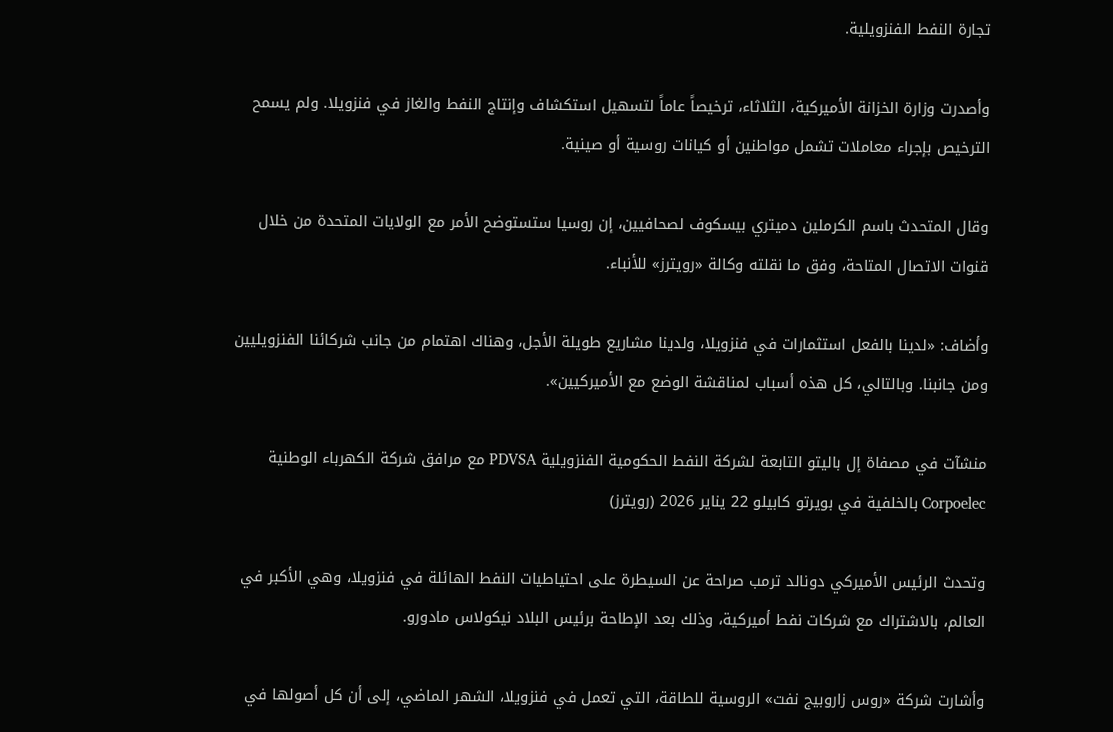تجارة النفط الفنزويلية.

وأصدرت وزارة الخزانة الأميركية، الثلاثاء، ترخيصاً عاماً لتسهيل استكشاف وإنتاج النفط والغاز في فنزويلا. ولم يسمح الترخيص بإجراء معاملات تشمل مواطنين أو كيانات روسية أو صينية.

وقال المتحدث باسم الكرملين دميتري بيسكوف لصحافيين، إن روسيا ستستوضح الأمر مع الولايات المتحدة من خلال قنوات الاتصال المتاحة، وفق ما نقلته وكالة «رويترز» للأنباء.

وأضاف: «لدينا بالفعل استثمارات في فنزويلا، ولدينا مشاريع طويلة الأجل، وهناك اهتمام من جانب شركائنا الفنزويليين ومن جانبنا. وبالتالي، كل هذه أسباب لمناقشة الوضع مع الأميركيين».

منشآت في مصفاة إل باليتو التابعة لشركة النفط الحكومية الفنزويلية PDVSA مع مرافق شركة الكهرباء الوطنية Corpoelec بالخلفية في بويرتو كابيلو 22 يناير 2026 (رويترز)

وتحدث الرئيس الأميركي دونالد ترمب صراحة عن السيطرة على احتياطيات النفط الهائلة في فنزويلا، وهي الأكبر في العالم، بالاشتراك مع شركات نفط أميركية، وذلك بعد الإطاحة برئيس البلاد نيكولاس مادورو.

وأشارت شركة «روس زاروبيج نفت» الروسية للطاقة، التي تعمل في فنزويلا، الشهر الماضي، إلى أن كل أصولها في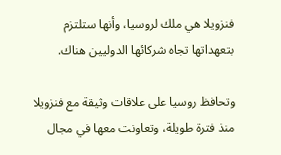فنزويلا هي ملك لروسيا، وأنها ستلتزم بتعهداتها تجاه شركائها الدوليين هناك.

وتحافظ روسيا على علاقات وثيقة مع فنزويلا منذ فترة طويلة، وتعاونت معها في مجال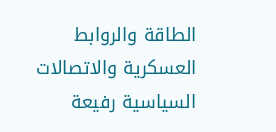الطاقة والروابط العسكرية والاتصالات السياسية رفيعة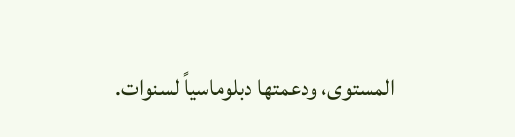المستوى، ودعمتها دبلوماسياً لسنوات.